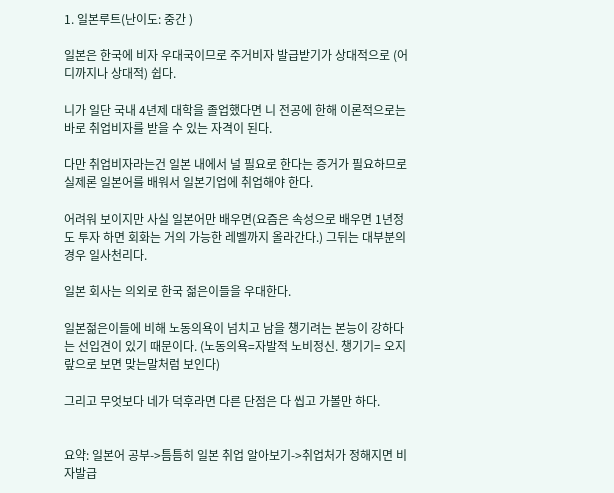1. 일본루트(난이도: 중간 )

일본은 한국에 비자 우대국이므로 주거비자 발급받기가 상대적으로 (어디까지나 상대적) 쉽다.

니가 일단 국내 4년제 대학을 졸업했다면 니 전공에 한해 이론적으로는 바로 취업비자를 받을 수 있는 자격이 된다.

다만 취업비자라는건 일본 내에서 널 필요로 한다는 증거가 필요하므로 실제론 일본어를 배워서 일본기업에 취업해야 한다.

어려워 보이지만 사실 일본어만 배우면(요즘은 속성으로 배우면 1년정도 투자 하면 회화는 거의 가능한 레벨까지 올라간다.) 그뒤는 대부분의 경우 일사천리다.

일본 회사는 의외로 한국 젊은이들을 우대한다.

일본젊은이들에 비해 노동의욕이 넘치고 남을 챙기려는 본능이 강하다는 선입견이 있기 때문이다. (노동의욕=자발적 노비정신. 챙기기= 오지랖으로 보면 맞는말처럼 보인다)

그리고 무엇보다 네가 덕후라면 다른 단점은 다 씹고 가볼만 하다.


요약: 일본어 공부->틈틈히 일본 취업 알아보기->취업처가 정해지면 비자발급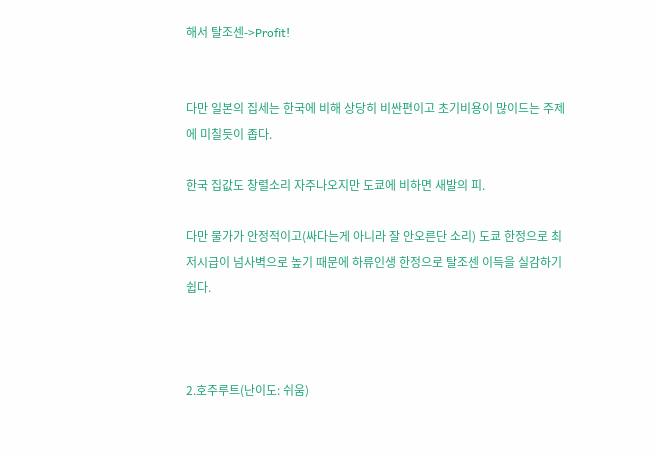해서 탈조센->Profit!


다만 일본의 집세는 한국에 비해 상당히 비싼편이고 초기비용이 많이드는 주제에 미칠듯이 좁다.

한국 집값도 창렬소리 자주나오지만 도쿄에 비하면 새발의 피.

다만 물가가 안정적이고(싸다는게 아니라 잘 안오른단 소리) 도쿄 한정으로 최저시급이 넘사벽으로 높기 때문에 하류인생 한정으로 탈조센 이득을 실감하기 쉽다.



2.호주루트(난이도: 쉬움)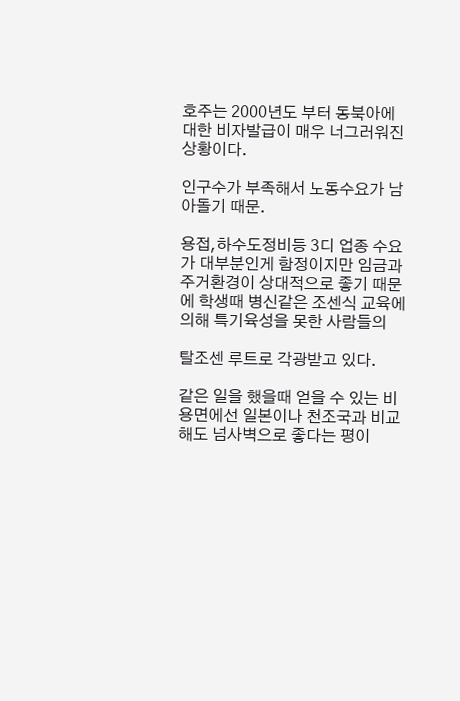호주는 2000년도 부터 동북아에 대한 비자발급이 매우 너그러워진 상황이다.

인구수가 부족해서 노동수요가 남아돌기 때문.

용접,하수도정비등 3디 업종 수요가 대부분인게 함정이지만 임금과 주거환경이 상대적으로 좋기 때문에 학생때 병신같은 조센식 교육에 의해 특기육성을 못한 사람들의

탈조센 루트로 각광받고 있다.

같은 일을 했을때 얻을 수 있는 비용면에선 일본이나 천조국과 비교해도 넘사벽으로 좋다는 평이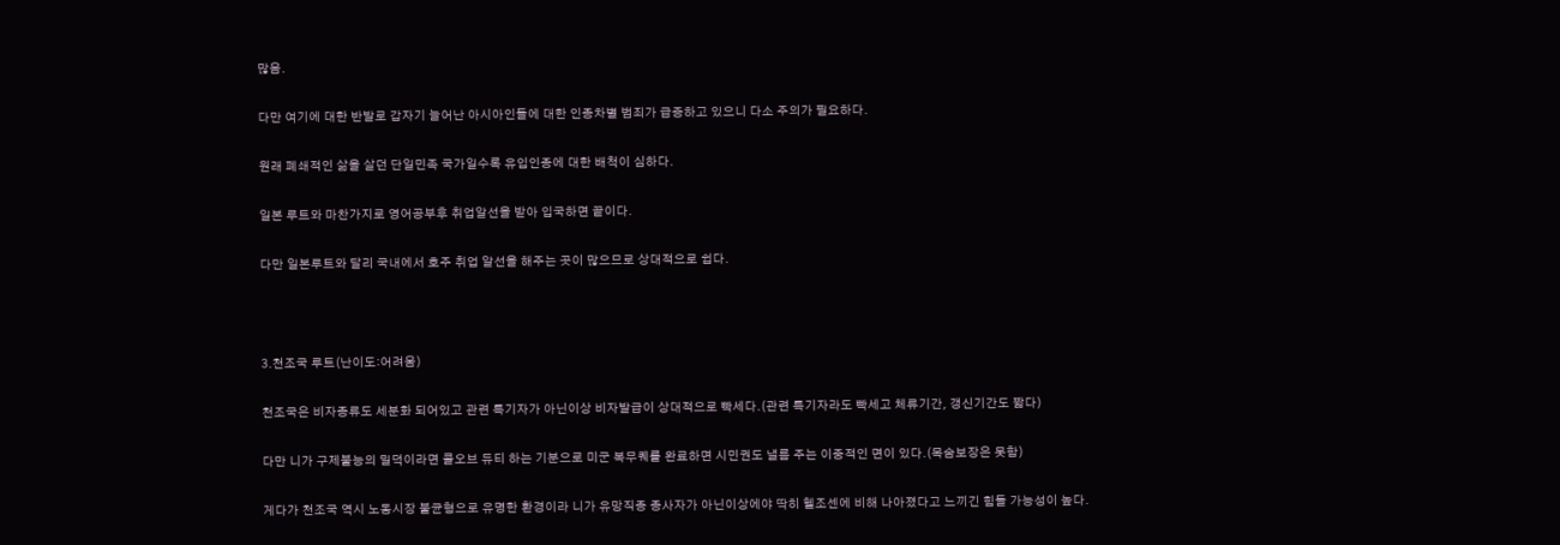많음.

다만 여기에 대한 반발로 갑자기 늘어난 아시아인들에 대한 인종차별 범죄가 급증하고 있으니 다소 주의가 필요하다.

원래 폐쇄적인 삶을 살던 단일민족 국가일수록 유입인종에 대한 배척이 심하다.

일본 루트와 마찬가지로 영어공부후 취업알선을 받아 입국하면 끝이다.

다만 일본루트와 달리 국내에서 호주 취업 알선을 해주는 곳이 많으므로 상대적으로 쉽다.



3.천조국 루트(난이도:어려움)

천조국은 비자종류도 세분화 되어있고 관련 특기자가 아닌이상 비자발급이 상대적으로 빡세다.(관련 특기자라도 빡세고 체류기간, 갱신기간도 짧다)

다만 니가 구제불능의 밀덕이라면 콜오브 듀티 하는 기분으로 미군 복무퀘를 완료하면 시민권도 낼름 주는 이중적인 면이 있다.(목숨보장은 못함)

게다가 천조국 역시 노동시장 불균형으로 유명한 환경이라 니가 유망직종 종사자가 아닌이상에야 딱히 헬조센에 비해 나아졌다고 느끼긴 힘들 가능성이 높다.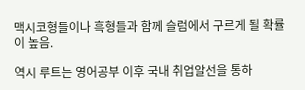맥시코형들이나 흑형들과 함께 슬럼에서 구르게 될 확률이 높음.

역시 루트는 영어공부 이후 국내 취업알선을 통하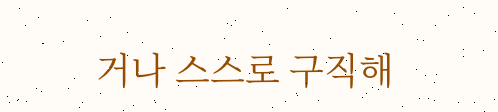거나 스스로 구직해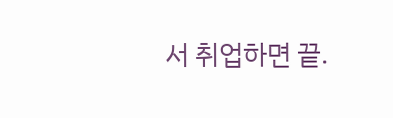서 취업하면 끝.